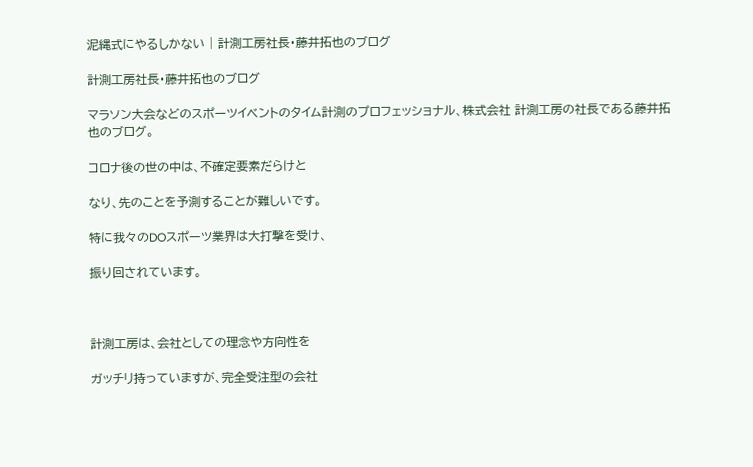泥縄式にやるしかない | 計測工房社長・藤井拓也のブログ

計測工房社長・藤井拓也のブログ

マラソン大会などのスポーツイベントのタイム計測のプロフェッショナル、株式会社 計測工房の社長である藤井拓也のブログ。

コロナ後の世の中は、不確定要素だらけと

なり、先のことを予測することが難しいです。

特に我々のDOスポーツ業界は大打撃を受け、

振り回されています。



計測工房は、会社としての理念や方向性を

ガッチリ持っていますが、完全受注型の会社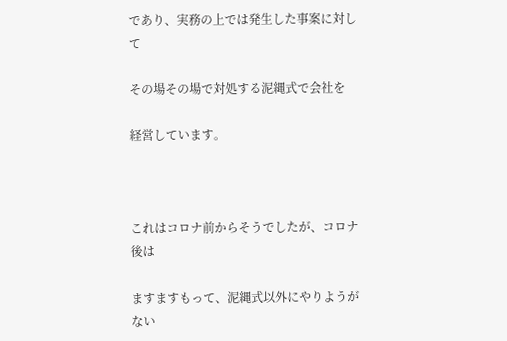であり、実務の上では発生した事案に対して

その場その場で対処する泥縄式で会社を

経営しています。



これはコロナ前からそうでしたが、コロナ後は

ますますもって、泥縄式以外にやりようがない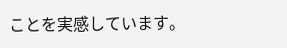ことを実感しています。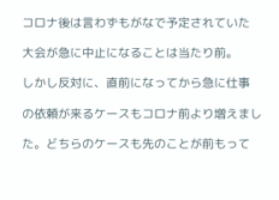コロナ後は言わずもがなで予定されていた

大会が急に中止になることは当たり前。

しかし反対に、直前になってから急に仕事

の依頼が来るケースもコロナ前より増えまし

た。どちらのケースも先のことが前もって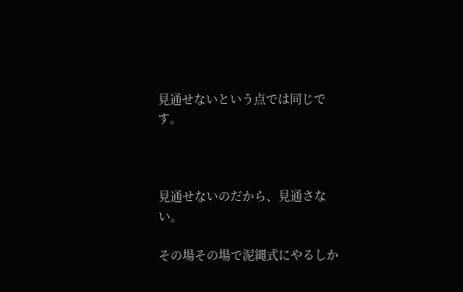見通せないという点では同じです。



見通せないのだから、見通さない。

その場その場で泥縄式にやるしか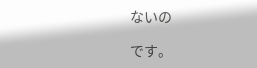ないの

です。